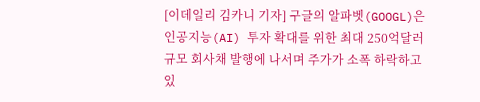[이데일리 김카니 기자] 구글의 알파벳(GOOGL)은 인공지능(AI) 투자 확대를 위한 최대 250억달러 규모 회사채 발행에 나서며 주가가 소폭 하락하고 있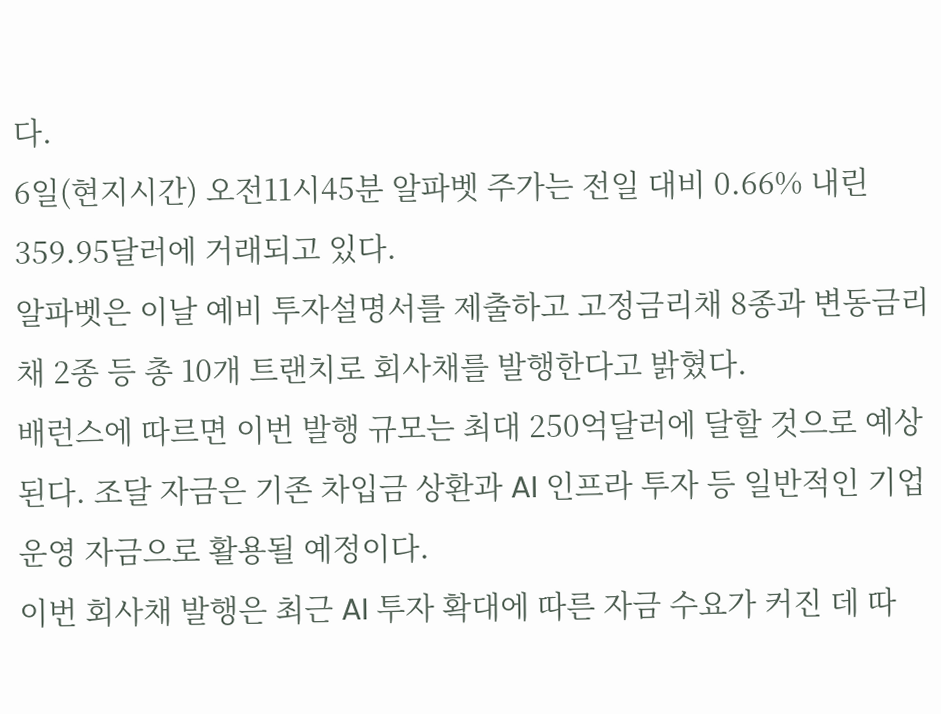다.
6일(현지시간) 오전11시45분 알파벳 주가는 전일 대비 0.66% 내린 359.95달러에 거래되고 있다.
알파벳은 이날 예비 투자설명서를 제출하고 고정금리채 8종과 변동금리채 2종 등 총 10개 트랜치로 회사채를 발행한다고 밝혔다.
배런스에 따르면 이번 발행 규모는 최대 250억달러에 달할 것으로 예상된다. 조달 자금은 기존 차입금 상환과 AI 인프라 투자 등 일반적인 기업 운영 자금으로 활용될 예정이다.
이번 회사채 발행은 최근 AI 투자 확대에 따른 자금 수요가 커진 데 따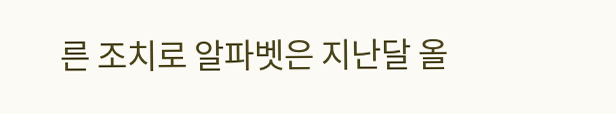른 조치로 알파벳은 지난달 올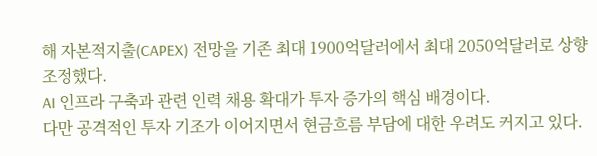해 자본적지출(CAPEX) 전망을 기존 최대 1900억달러에서 최대 2050억달러로 상향 조정했다.
AI 인프라 구축과 관련 인력 채용 확대가 투자 증가의 핵심 배경이다.
다만 공격적인 투자 기조가 이어지면서 현금흐름 부담에 대한 우려도 커지고 있다.